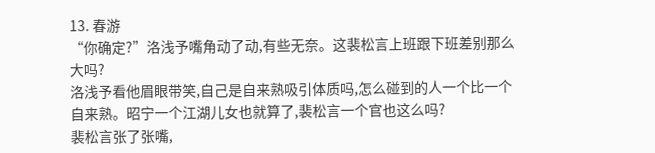13. 春游
“你确定?”洛浅予嘴角动了动,有些无奈。这裴松言上班跟下班差别那么大吗?
洛浅予看他眉眼带笑,自己是自来熟吸引体质吗,怎么碰到的人一个比一个自来熟。昭宁一个江湖儿女也就算了,裴松言一个官也这么吗?
裴松言张了张嘴,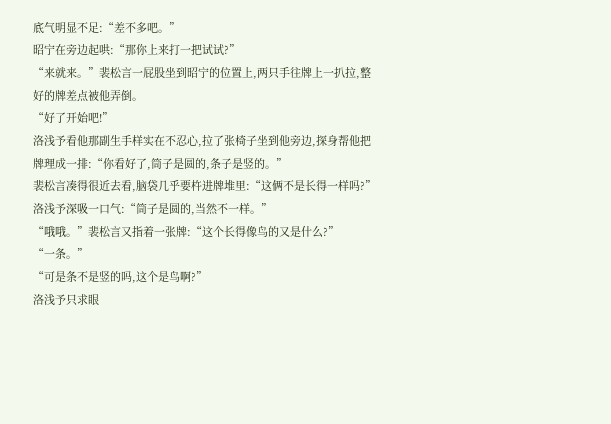底气明显不足:“差不多吧。”
昭宁在旁边起哄:“那你上来打一把试试?”
“来就来。”裴松言一屁股坐到昭宁的位置上,两只手往牌上一扒拉,整好的牌差点被他弄倒。
“好了开始吧!”
洛浅予看他那副生手样实在不忍心,拉了张椅子坐到他旁边,探身帮他把牌理成一排:“你看好了,筒子是圆的,条子是竖的。”
裴松言凑得很近去看,脑袋几乎要杵进牌堆里:“这俩不是长得一样吗?”
洛浅予深吸一口气:“筒子是圆的,当然不一样。”
“哦哦。”裴松言又指着一张牌:“这个长得像鸟的又是什么?”
“一条。”
“可是条不是竖的吗,这个是鸟啊?”
洛浅予只求眼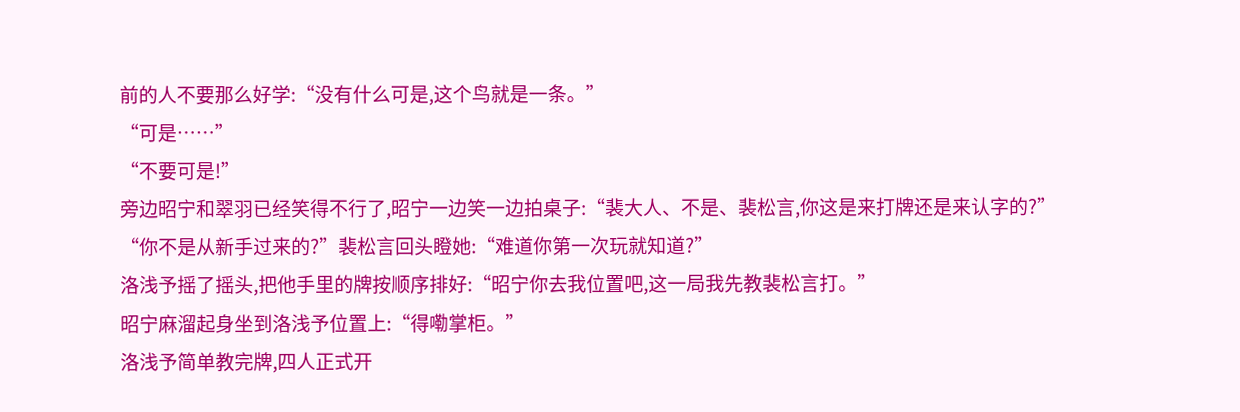前的人不要那么好学:“没有什么可是,这个鸟就是一条。”
“可是……”
“不要可是!”
旁边昭宁和翠羽已经笑得不行了,昭宁一边笑一边拍桌子:“裴大人、不是、裴松言,你这是来打牌还是来认字的?”
“你不是从新手过来的?”裴松言回头瞪她:“难道你第一次玩就知道?”
洛浅予摇了摇头,把他手里的牌按顺序排好:“昭宁你去我位置吧,这一局我先教裴松言打。”
昭宁麻溜起身坐到洛浅予位置上:“得嘞掌柜。”
洛浅予简单教完牌,四人正式开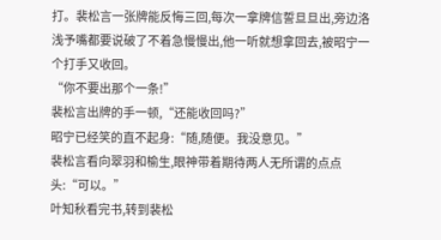打。裴松言一张牌能反悔三回,每次一拿牌信誓旦旦出,旁边洛浅予嘴都要说破了不着急慢慢出,他一听就想拿回去,被昭宁一个打手又收回。
“你不要出那个一条!”
裴松言出牌的手一顿,“还能收回吗?”
昭宁已经笑的直不起身:“随,随便。我没意见。”
裴松言看向翠羽和榆生,眼神带着期待两人无所谓的点点头:“可以。”
叶知秋看完书,转到裴松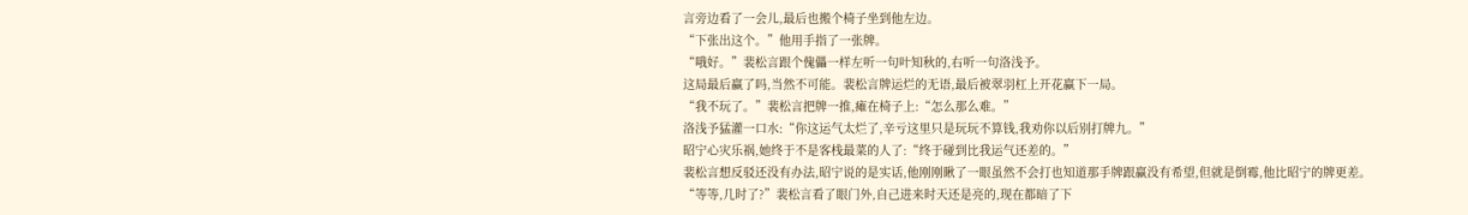言旁边看了一会儿,最后也搬个椅子坐到他左边。
“下张出这个。”他用手指了一张牌。
“哦好。”裴松言跟个傀儡一样左听一句叶知秋的,右听一句洛浅予。
这局最后赢了吗,当然不可能。裴松言牌运烂的无语,最后被翠羽杠上开花赢下一局。
“我不玩了。”裴松言把牌一推,瘫在椅子上:“怎么那么难。”
洛浅予猛灌一口水:“你这运气太烂了,辛亏这里只是玩玩不算钱,我劝你以后别打牌九。”
昭宁心灾乐祸,她终于不是客栈最菜的人了:“终于碰到比我运气还差的。”
裴松言想反驳还没有办法,昭宁说的是实话,他刚刚瞅了一眼虽然不会打也知道那手牌跟赢没有希望,但就是倒霉,他比昭宁的牌更差。
“等等,几时了?”裴松言看了眼门外,自己进来时天还是亮的,现在都暗了下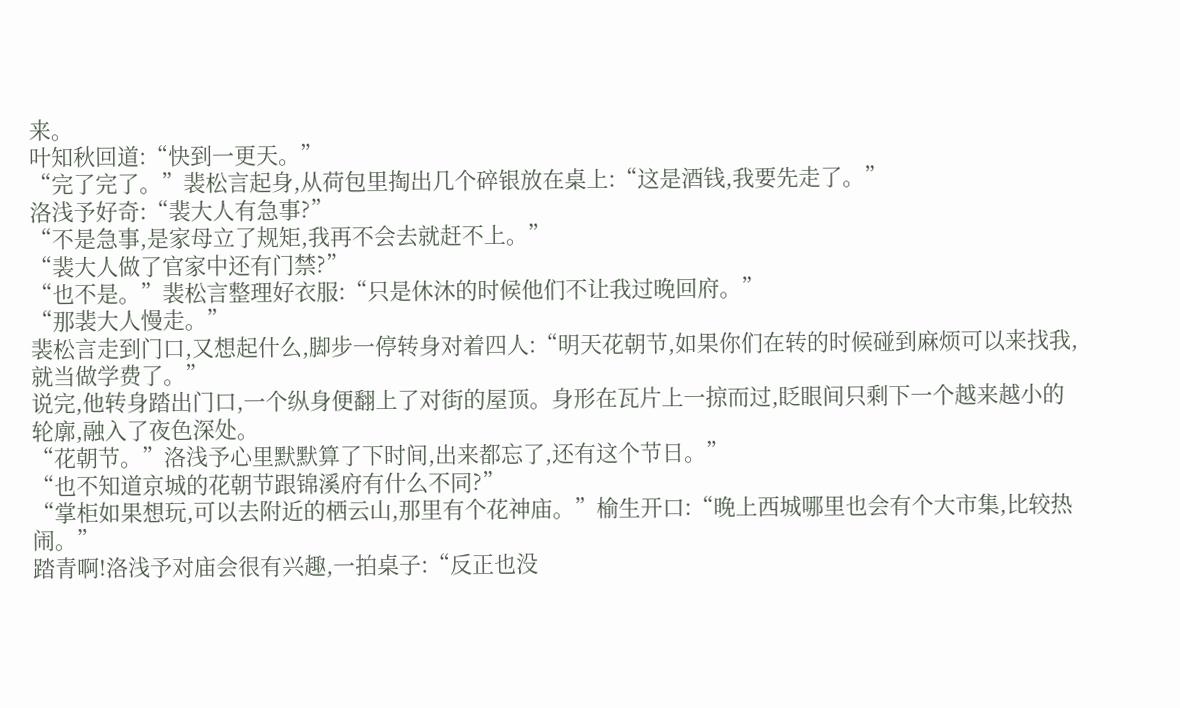来。
叶知秋回道:“快到一更天。”
“完了完了。”裴松言起身,从荷包里掏出几个碎银放在桌上:“这是酒钱,我要先走了。”
洛浅予好奇:“裴大人有急事?”
“不是急事,是家母立了规矩,我再不会去就赶不上。”
“裴大人做了官家中还有门禁?”
“也不是。”裴松言整理好衣服:“只是休沐的时候他们不让我过晚回府。”
“那裴大人慢走。”
裴松言走到门口,又想起什么,脚步一停转身对着四人:“明天花朝节,如果你们在转的时候碰到麻烦可以来找我,就当做学费了。”
说完,他转身踏出门口,一个纵身便翻上了对街的屋顶。身形在瓦片上一掠而过,眨眼间只剩下一个越来越小的轮廓,融入了夜色深处。
“花朝节。”洛浅予心里默默算了下时间,出来都忘了,还有这个节日。”
“也不知道京城的花朝节跟锦溪府有什么不同?”
“掌柜如果想玩,可以去附近的栖云山,那里有个花神庙。”榆生开口:“晚上西城哪里也会有个大市集,比较热闹。”
踏青啊!洛浅予对庙会很有兴趣,一拍桌子:“反正也没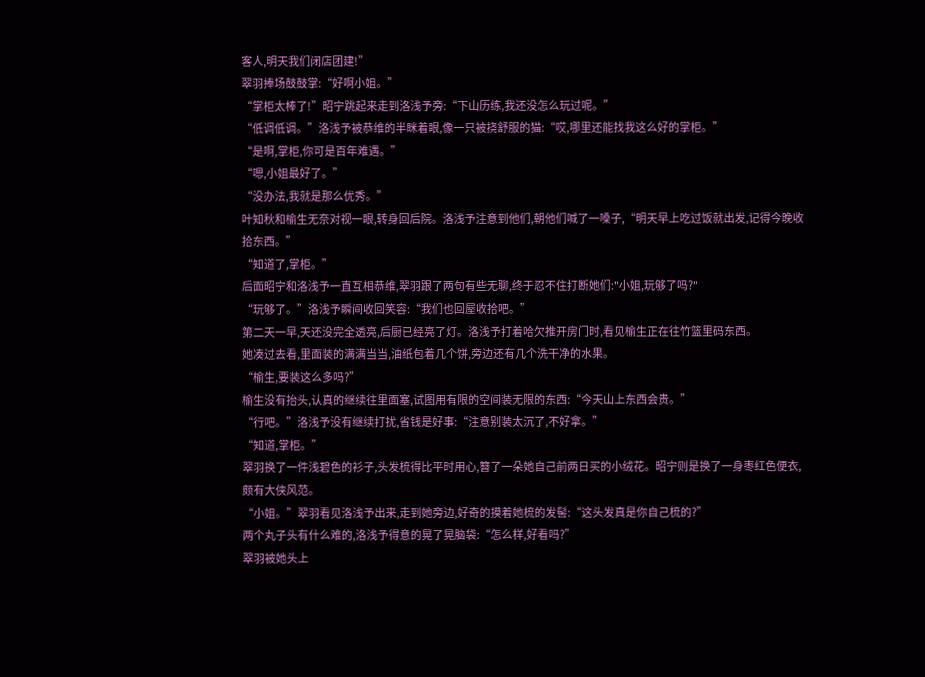客人,明天我们闭店团建!”
翠羽捧场鼓鼓掌:“好啊小姐。”
“掌柜太棒了!”昭宁跳起来走到洛浅予旁:“下山历练,我还没怎么玩过呢。”
“低调低调。”洛浅予被恭维的半眯着眼,像一只被挠舒服的猫:“哎,哪里还能找我这么好的掌柜。”
“是啊,掌柜,你可是百年难遇。”
“嗯,小姐最好了。”
“没办法,我就是那么优秀。”
叶知秋和榆生无奈对视一眼,转身回后院。洛浅予注意到他们,朝他们喊了一嗓子,“明天早上吃过饭就出发,记得今晚收拾东西。”
“知道了,掌柜。”
后面昭宁和洛浅予一直互相恭维,翠羽跟了两句有些无聊,终于忍不住打断她们:"小姐,玩够了吗?"
“玩够了。”洛浅予瞬间收回笑容:“我们也回屋收拾吧。”
第二天一早,天还没完全透亮,后厨已经亮了灯。洛浅予打着哈欠推开房门时,看见榆生正在往竹篮里码东西。
她凑过去看,里面装的满满当当,油纸包着几个饼,旁边还有几个洗干净的水果。
“榆生,要装这么多吗?”
榆生没有抬头,认真的继续往里面塞,试图用有限的空间装无限的东西:“今天山上东西会贵。”
“行吧。”洛浅予没有继续打扰,省钱是好事:“注意别装太沉了,不好拿。”
“知道,掌柜。”
翠羽换了一件浅碧色的衫子,头发梳得比平时用心,簪了一朵她自己前两日买的小绒花。昭宁则是换了一身枣红色便衣,颇有大侠风范。
“小姐。”翠羽看见洛浅予出来,走到她旁边,好奇的摸着她梳的发髻:“这头发真是你自己梳的?”
两个丸子头有什么难的,洛浅予得意的晃了晃脑袋:“怎么样,好看吗?”
翠羽被她头上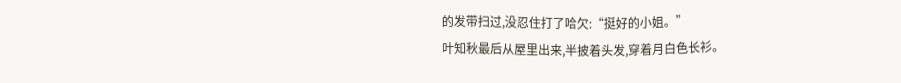的发带扫过,没忍住打了哈欠:“挺好的小姐。”
叶知秋最后从屋里出来,半披着头发,穿着月白色长衫。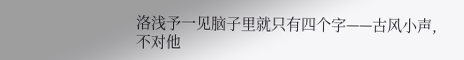洛浅予一见脑子里就只有四个字——古风小声,不对他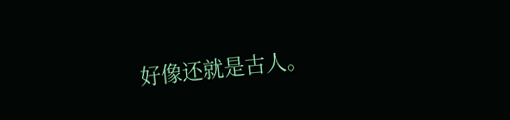好像还就是古人。